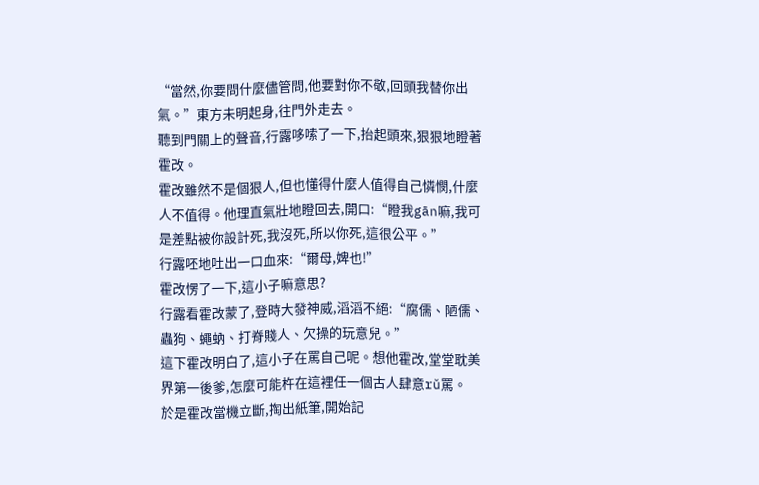“當然,你要問什麼儘管問,他要對你不敬,回頭我替你出氣。”東方未明起身,往門外走去。
聽到門關上的聲音,行露哆嗦了一下,抬起頭來,狠狠地瞪著霍改。
霍改雖然不是個狠人,但也懂得什麼人值得自己憐憫,什麼人不值得。他理直氣壯地瞪回去,開口:“瞪我gān嘛,我可是差點被你設計死,我沒死,所以你死,這很公平。”
行露呸地吐出一口血來:“爾母,婢也!”
霍改愣了一下,這小子嘛意思?
行露看霍改蒙了,登時大發神威,滔滔不絕:“腐儒、陋儒、蟲狗、蠅蚋、打脊賤人、欠操的玩意兒。”
這下霍改明白了,這小子在罵自己呢。想他霍改,堂堂耽美界第一後爹,怎麼可能杵在這裡任一個古人肆意rǔ罵。
於是霍改當機立斷,掏出紙筆,開始記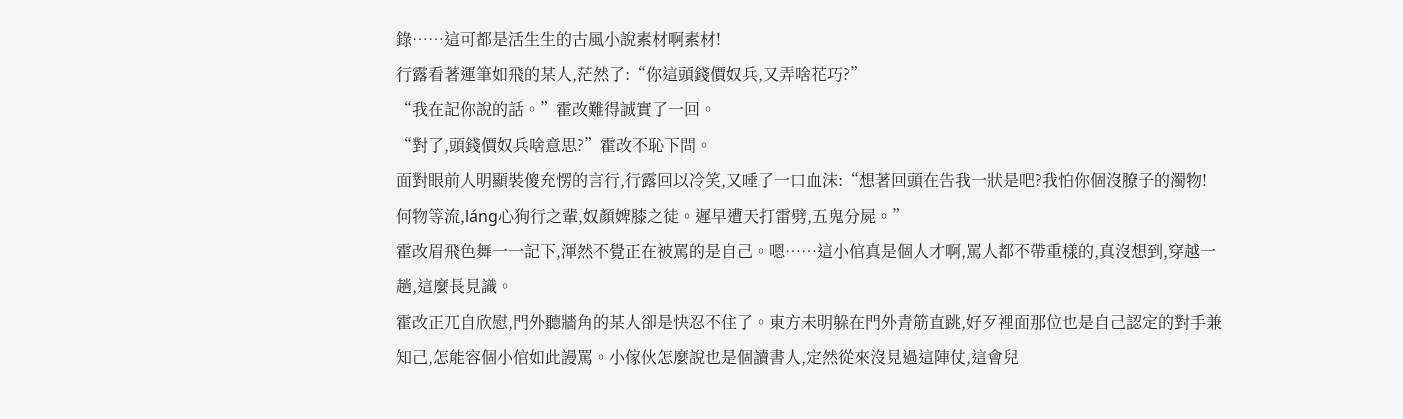錄……這可都是活生生的古風小說素材啊素材!
行露看著運筆如飛的某人,茫然了:“你這頭錢價奴兵,又弄啥花巧?”
“我在記你說的話。”霍改難得誠實了一回。
“對了,頭錢價奴兵啥意思?”霍改不恥下問。
面對眼前人明顯裝傻充愣的言行,行露回以冷笑,又唾了一口血沫:“想著回頭在告我一狀是吧?我怕你個沒膫子的濁物!何物等流,láng心狗行之輩,奴顏婢膝之徒。遲早遭天打雷劈,五鬼分屍。”
霍改眉飛色舞一一記下,渾然不覺正在被罵的是自己。嗯……這小倌真是個人才啊,罵人都不帶重樣的,真沒想到,穿越一趟,這麼長見識。
霍改正兀自欣慰,門外聽牆角的某人卻是快忍不住了。東方未明躲在門外青筋直跳,好歹裡面那位也是自己認定的對手兼知己,怎能容個小倌如此謾罵。小傢伙怎麼說也是個讀書人,定然從來沒見過這陣仗,這會兒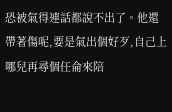恐被氣得連話都說不出了。他還帶著傷呢,要是氣出個好歹,自己上哪兒再尋個任侖來陪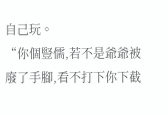自己玩。
“你個豎儒,若不是爺爺被廢了手腳,看不打下你下截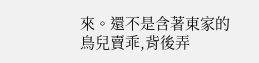來。還不是含著東家的鳥兒賣乖,背後弄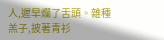人,遲早爛了舌頭。雜種羔子,披著青衫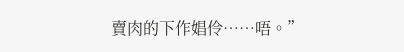賣肉的下作娼伶……唔。”